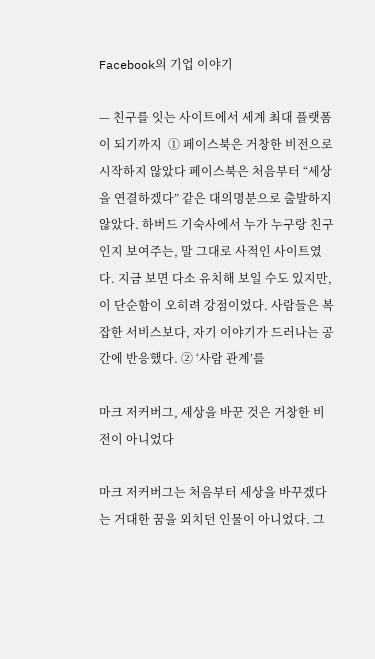Facebook의 기업 이야기

— 친구를 잇는 사이트에서 세계 최대 플랫폼이 되기까지  ① 페이스북은 거창한 비전으로 시작하지 않았다 페이스북은 처음부터 “세상을 연결하겠다” 같은 대의명분으로 출발하지 않았다. 하버드 기숙사에서 누가 누구랑 친구인지 보여주는, 말 그대로 사적인 사이트였다. 지금 보면 다소 유치해 보일 수도 있지만, 이 단순함이 오히려 강점이었다. 사람들은 복잡한 서비스보다, 자기 이야기가 드러나는 공간에 반응했다. ② ‘사람 관계’를

마크 저커버그, 세상을 바꾼 것은 거창한 비전이 아니었다

마크 저커버그는 처음부터 세상을 바꾸겠다는 거대한 꿈을 외치던 인물이 아니었다. 그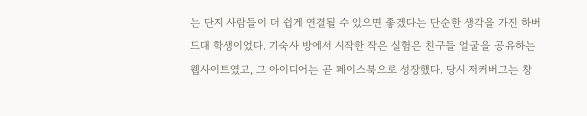는 단지 사람들이 더 쉽게 연결될 수 있으면 좋겠다는 단순한 생각을 가진 하버드대 학생이었다. 기숙사 방에서 시작한 작은 실험은 친구들 얼굴을 공유하는 웹사이트였고, 그 아이디어는 곧 페이스북으로 성장했다. 당시 저커버그는 창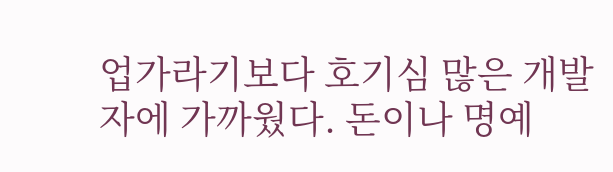업가라기보다 호기심 많은 개발자에 가까웠다. 돈이나 명예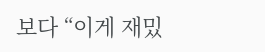보다 “이게 재밌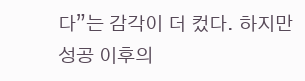다”는 감각이 더 컸다. 하지만 성공 이후의